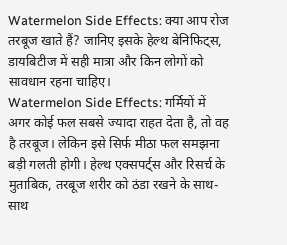Watermelon Side Effects: क्या आप रोज तरबूज खाते हैं? जानिए इसके हेल्थ बेनिफिट्स, डायबिटीज में सही मात्रा और किन लोगों को सावधान रहना चाहिए।
Watermelon Side Effects: गर्मियों में अगर कोई फल सबसे ज्यादा राहत देता है, तो वह है तरबूज। लेकिन इसे सिर्फ मीठा फल समझना बड़ी गलती होगी। हेल्थ एक्सपर्ट्स और रिसर्च के मुताबिक, तरबूज शरीर को ठंडा रखने के साथ-साथ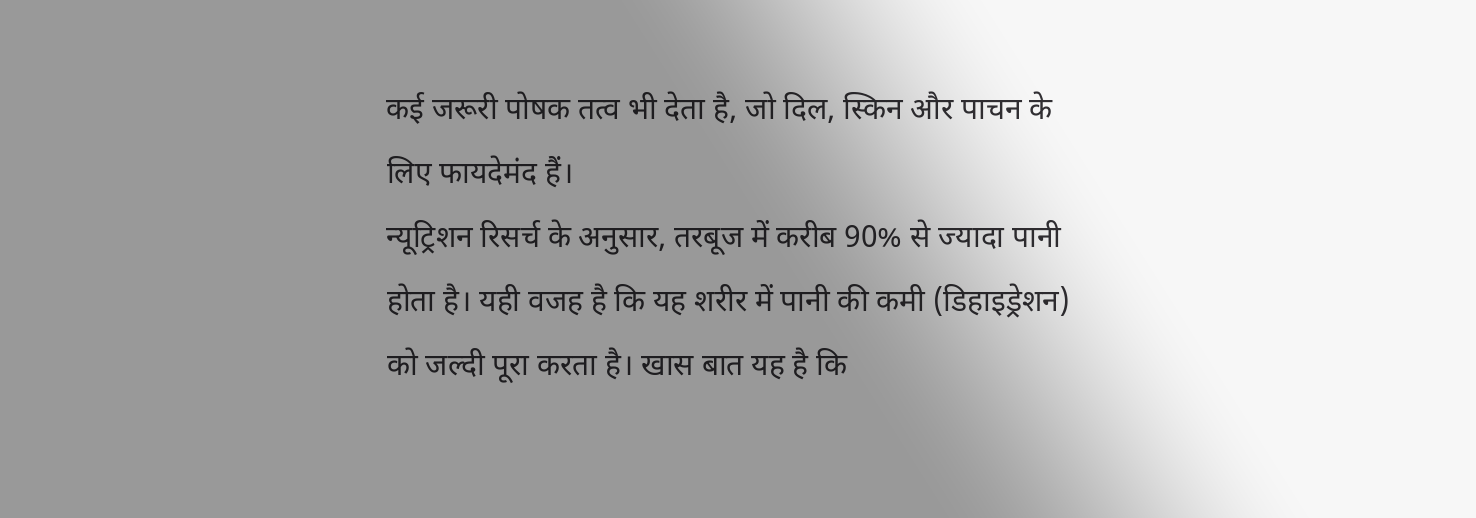कई जरूरी पोषक तत्व भी देता है, जो दिल, स्किन और पाचन के लिए फायदेमंद हैं।
न्यूट्रिशन रिसर्च के अनुसार, तरबूज में करीब 90% से ज्यादा पानी होता है। यही वजह है कि यह शरीर में पानी की कमी (डिहाइड्रेशन) को जल्दी पूरा करता है। खास बात यह है कि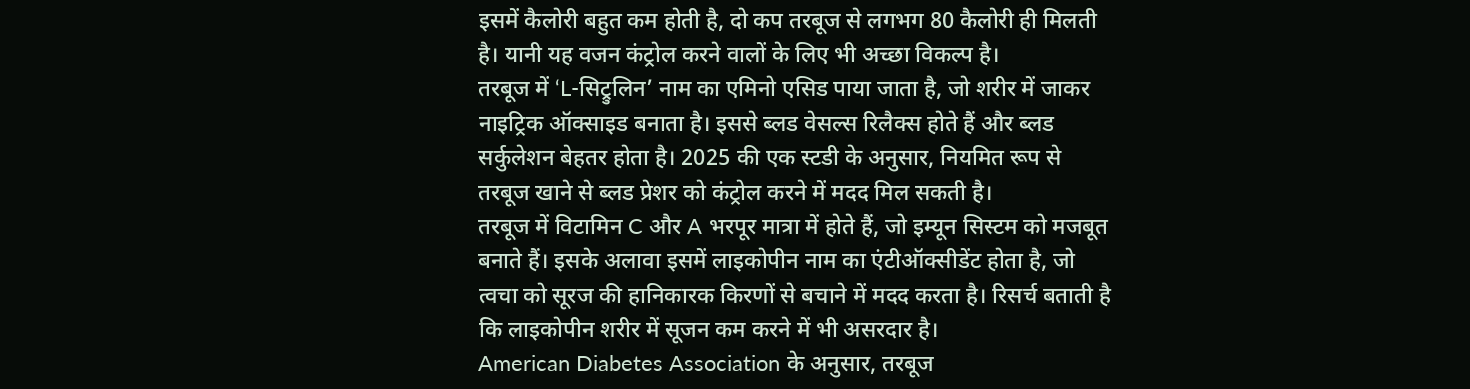इसमें कैलोरी बहुत कम होती है, दो कप तरबूज से लगभग 80 कैलोरी ही मिलती है। यानी यह वजन कंट्रोल करने वालों के लिए भी अच्छा विकल्प है।
तरबूज में ‘L-सिट्रुलिन’ नाम का एमिनो एसिड पाया जाता है, जो शरीर में जाकर नाइट्रिक ऑक्साइड बनाता है। इससे ब्लड वेसल्स रिलैक्स होते हैं और ब्लड सर्कुलेशन बेहतर होता है। 2025 की एक स्टडी के अनुसार, नियमित रूप से तरबूज खाने से ब्लड प्रेशर को कंट्रोल करने में मदद मिल सकती है।
तरबूज में विटामिन C और A भरपूर मात्रा में होते हैं, जो इम्यून सिस्टम को मजबूत बनाते हैं। इसके अलावा इसमें लाइकोपीन नाम का एंटीऑक्सीडेंट होता है, जो त्वचा को सूरज की हानिकारक किरणों से बचाने में मदद करता है। रिसर्च बताती है कि लाइकोपीन शरीर में सूजन कम करने में भी असरदार है।
American Diabetes Association के अनुसार, तरबूज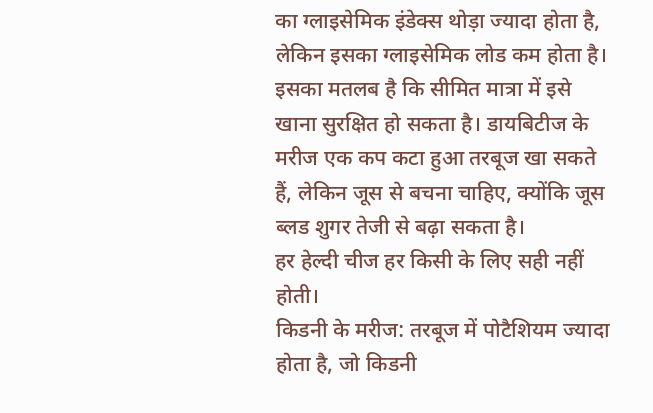का ग्लाइसेमिक इंडेक्स थोड़ा ज्यादा होता है, लेकिन इसका ग्लाइसेमिक लोड कम होता है। इसका मतलब है कि सीमित मात्रा में इसे खाना सुरक्षित हो सकता है। डायबिटीज के मरीज एक कप कटा हुआ तरबूज खा सकते हैं, लेकिन जूस से बचना चाहिए, क्योंकि जूस ब्लड शुगर तेजी से बढ़ा सकता है।
हर हेल्दी चीज हर किसी के लिए सही नहीं होती।
किडनी के मरीज: तरबूज में पोटैशियम ज्यादा होता है, जो किडनी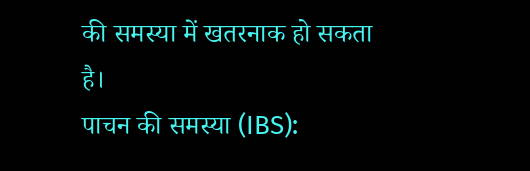की समस्या में खतरनाक हो सकता है।
पाचन की समस्या (IBS):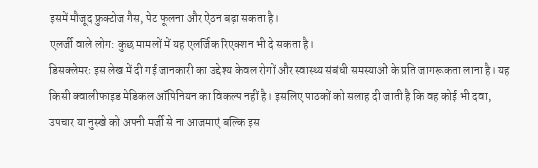इसमें मौजूद फ्रुक्टोज गैस, पेट फूलना और ऐंठन बढ़ा सकता है।
एलर्जी वाले लोग: कुछ मामलों में यह एलर्जिक रिएक्शन भी दे सकता है।
डिसक्लेमरः इस लेख में दी गई जानकारी का उद्देश्य केवल रोगों और स्वास्थ्य संबंधी समस्याओं के प्रति जागरूकता लाना है। यह किसी क्वालीफाइड मेडिकल ऑपिनियन का विकल्प नहीं है। इसलिए पाठकों को सलाह दी जाती है कि वह कोई भी दवा, उपचार या नुस्खे को अपनी मर्जी से ना आजमाएं बल्कि इस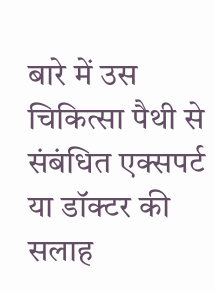बारे में उस चिकित्सा पैथी से संबंधित एक्सपर्ट या डॉक्टर की सलाह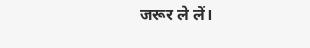जरूर ले लें।